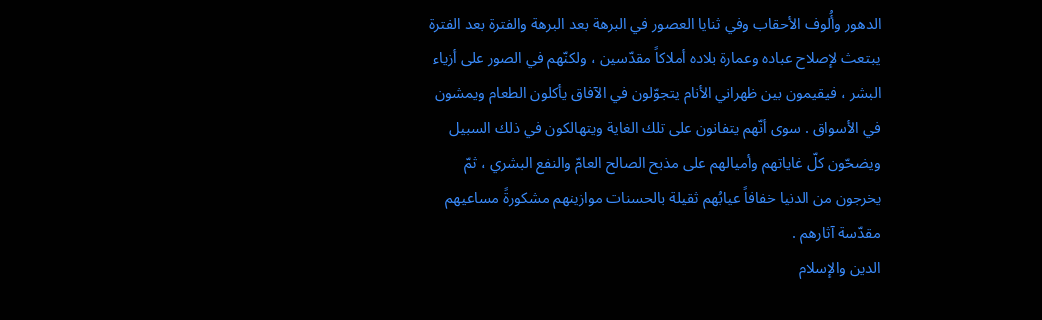الدهور وأُلوف الأحقاب وفي ثنايا العصور في البرهة بعد البرهة والفترة بعد الفترة يبتعث لإصلاح عباده وعمارة بلاده أملاكاً مقدّسين ، ولكنّهم في الصور على أزياء البشر ، فيقيمون بين ظهراني الأنام يتجوّلون في الآفاق يأكلون الطعام ويمشون في الأسواق . سوى أنّهم يتفانون على تلك الغاية ويتهالكون في ذلك السبيل ويضحّون كلّ غاياتهم وأميالهم على مذبح الصالح العامّ والنفع البشري ، ثمّ يخرجون من الدنيا خفافاً عيابُهم ثقيلة بالحسنات موازينهم مشكورةً مساعيهم مقدّسة آثارهم .
الدين والإسلام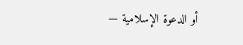أو الدعوة الإسلامية —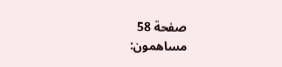صفحة 58
مساهمون: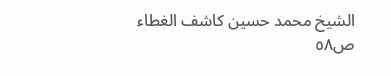الشيخ محمد حسين كاشف الغطاء
ص٥٨